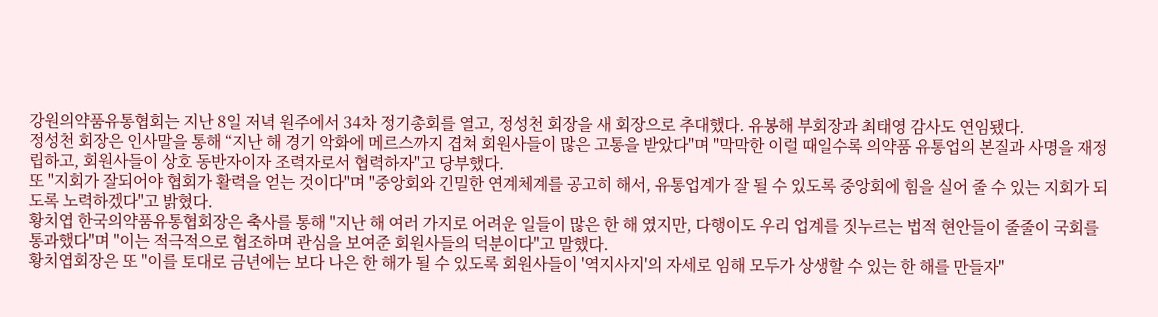강원의약품유통협회는 지난 8일 저녁 원주에서 34차 정기총회를 열고, 정성천 회장을 새 회장으로 추대했다. 유봉해 부회장과 최태영 감사도 연임됐다.
정성천 회장은 인사말을 통해 “지난 해 경기 악화에 메르스까지 겹쳐 회원사들이 많은 고통을 받았다"며 "막막한 이럴 때일수록 의약품 유통업의 본질과 사명을 재정립하고, 회원사들이 상호 동반자이자 조력자로서 협력하자"고 당부했다.
또 "지회가 잘되어야 협회가 활력을 얻는 것이다"며 "중앙회와 긴밀한 연계체계를 공고히 해서, 유통업계가 잘 될 수 있도록 중앙회에 힘을 실어 줄 수 있는 지회가 되도록 노력하겠다"고 밝혔다.
황치엽 한국의약품유통협회장은 축사를 통해 "지난 해 여러 가지로 어려운 일들이 많은 한 해 였지만, 다행이도 우리 업계를 짓누르는 법적 현안들이 줄줄이 국회를 통과했다"며 "이는 적극적으로 협조하며 관심을 보여준 회원사들의 덕분이다"고 말했다.
황치엽회장은 또 "이를 토대로 금년에는 보다 나은 한 해가 될 수 있도록 회원사들이 '역지사지'의 자세로 임해 모두가 상생할 수 있는 한 해를 만들자"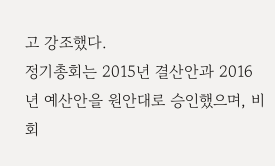고 강조했다.
정기총회는 2015년 결산안과 2016년 예산안을 원안대로 승인했으며, 비회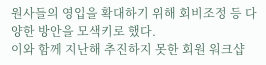원사들의 영입을 확대하기 위해 회비조정 등 다양한 방안을 모색키로 했다.
이와 함께 지난해 추진하지 못한 회원 워크샵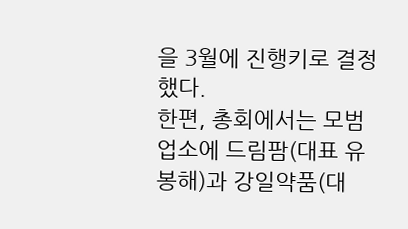을 3월에 진행키로 결정했다.
한편, 총회에서는 모범업소에 드림팜(대표 유봉해)과 강일약품(대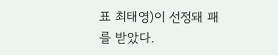표 최태영)이 선정돼 패를 받았다.